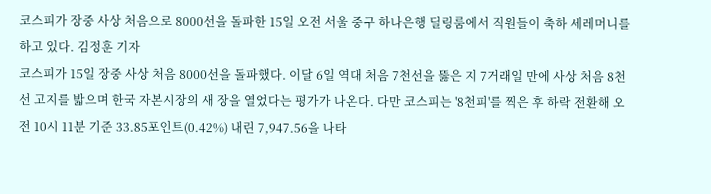코스피가 장중 사상 처음으로 8000선을 돌파한 15일 오전 서울 중구 하나은행 딜링룸에서 직원들이 축하 세레머니를 하고 있다. 김정훈 기자
코스피가 15일 장중 사상 처음 8000선을 돌파했다. 이달 6일 역대 처음 7천선을 뚫은 지 7거래일 만에 사상 처음 8천선 고지를 밟으며 한국 자본시장의 새 장을 열었다는 평가가 나온다. 다만 코스피는 '8천피'를 찍은 후 하락 전환해 오전 10시 11분 기준 33.85포인트(0.42%) 내린 7,947.56을 나타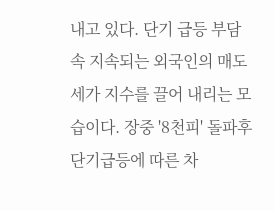내고 있다. 단기 급등 부담 속 지속되는 외국인의 매도세가 지수를 끌어 내리는 모습이다. 장중 '8천피' 돌파후 단기급등에 따른 차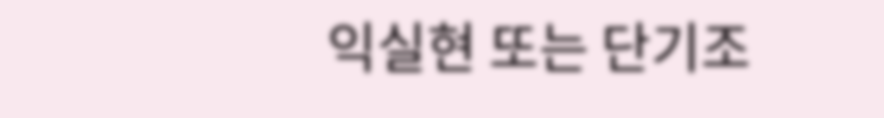익실현 또는 단기조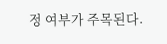정 여부가 주목된다.